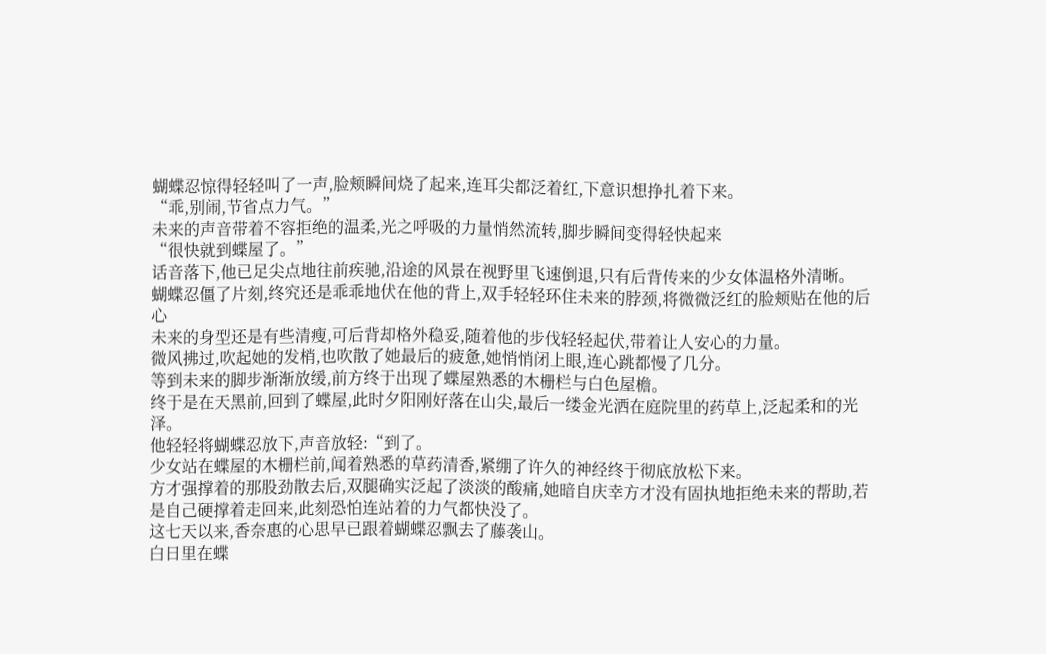蝴蝶忍惊得轻轻叫了一声,脸颊瞬间烧了起来,连耳尖都泛着红,下意识想挣扎着下来。
“乖,别闹,节省点力气。”
未来的声音带着不容拒绝的温柔,光之呼吸的力量悄然流转,脚步瞬间变得轻快起来
“很快就到蝶屋了。”
话音落下,他已足尖点地往前疾驰,沿途的风景在视野里飞速倒退,只有后背传来的少女体温格外清晰。
蝴蝶忍僵了片刻,终究还是乖乖地伏在他的背上,双手轻轻环住未来的脖颈,将微微泛红的脸颊贴在他的后心
未来的身型还是有些清瘦,可后背却格外稳妥,随着他的步伐轻轻起伏,带着让人安心的力量。
微风拂过,吹起她的发梢,也吹散了她最后的疲惫,她悄悄闭上眼,连心跳都慢了几分。
等到未来的脚步渐渐放缓,前方终于出现了蝶屋熟悉的木栅栏与白色屋檐。
终于是在天黑前,回到了蝶屋,此时夕阳刚好落在山尖,最后一缕金光洒在庭院里的药草上,泛起柔和的光泽。
他轻轻将蝴蝶忍放下,声音放轻:“到了。
少女站在蝶屋的木栅栏前,闻着熟悉的草药清香,紧绷了许久的神经终于彻底放松下来。
方才强撑着的那股劲散去后,双腿确实泛起了淡淡的酸痛,她暗自庆幸方才没有固执地拒绝未来的帮助,若是自己硬撑着走回来,此刻恐怕连站着的力气都快没了。
这七天以来,香奈惠的心思早已跟着蝴蝶忍飘去了藤袭山。
白日里在蝶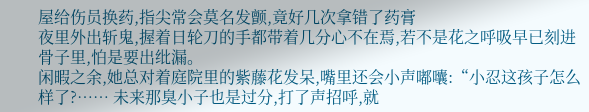屋给伤员换药,指尖常会莫名发颤,竟好几次拿错了药膏
夜里外出斩鬼,握着日轮刀的手都带着几分心不在焉,若不是花之呼吸早已刻进骨子里,怕是要出纰漏。
闲暇之余,她总对着庭院里的紫藤花发呆,嘴里还会小声嘟囔:“小忍这孩子怎么样了?…… 未来那臭小子也是过分,打了声招呼,就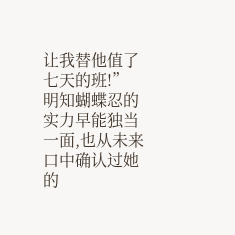让我替他值了七天的班!”
明知蝴蝶忍的实力早能独当一面,也从未来口中确认过她的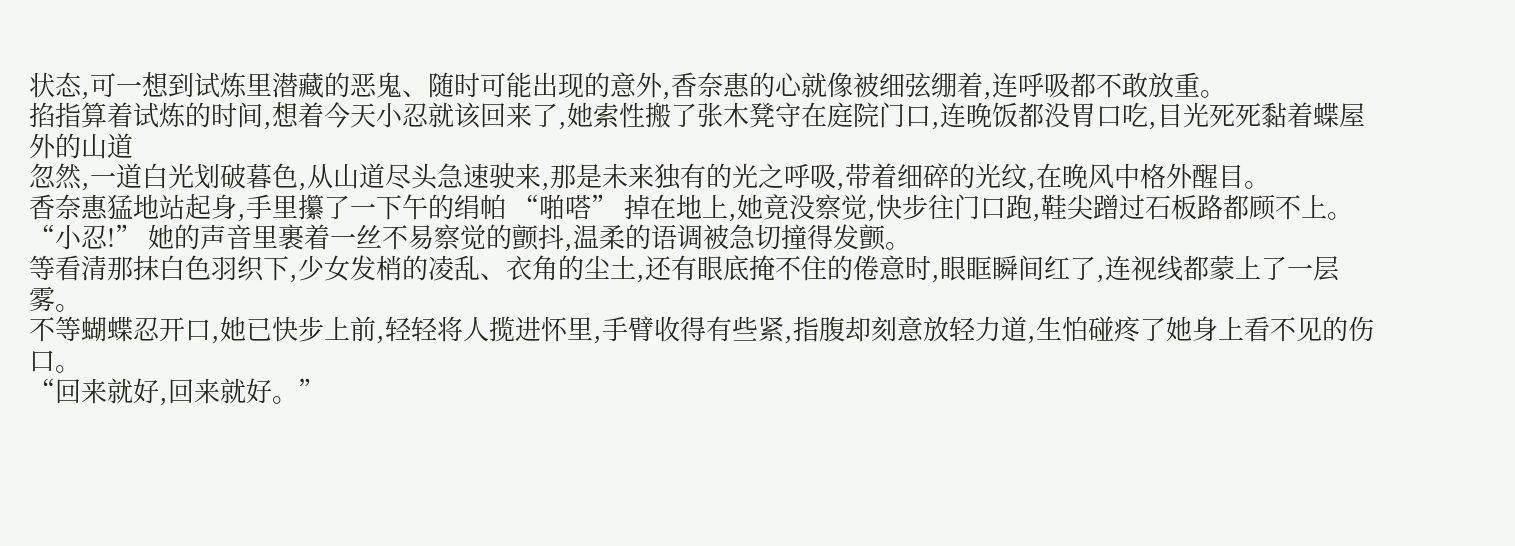状态,可一想到试炼里潜藏的恶鬼、随时可能出现的意外,香奈惠的心就像被细弦绷着,连呼吸都不敢放重。
掐指算着试炼的时间,想着今天小忍就该回来了,她索性搬了张木凳守在庭院门口,连晚饭都没胃口吃,目光死死黏着蝶屋外的山道
忽然,一道白光划破暮色,从山道尽头急速驶来,那是未来独有的光之呼吸,带着细碎的光纹,在晚风中格外醒目。
香奈惠猛地站起身,手里攥了一下午的绢帕 “啪嗒” 掉在地上,她竟没察觉,快步往门口跑,鞋尖蹭过石板路都顾不上。
“小忍!” 她的声音里裹着一丝不易察觉的颤抖,温柔的语调被急切撞得发颤。
等看清那抹白色羽织下,少女发梢的凌乱、衣角的尘土,还有眼底掩不住的倦意时,眼眶瞬间红了,连视线都蒙上了一层雾。
不等蝴蝶忍开口,她已快步上前,轻轻将人揽进怀里,手臂收得有些紧,指腹却刻意放轻力道,生怕碰疼了她身上看不见的伤口。
“回来就好,回来就好。”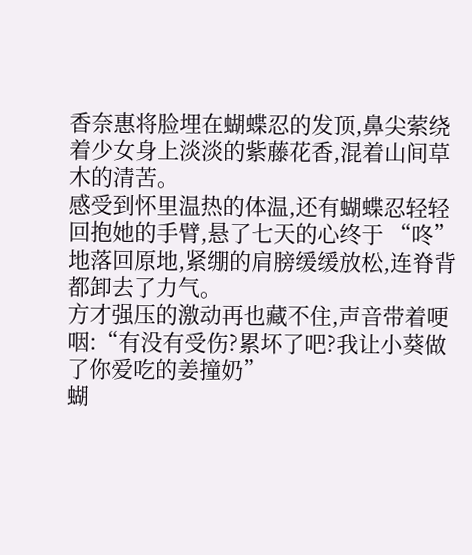香奈惠将脸埋在蝴蝶忍的发顶,鼻尖萦绕着少女身上淡淡的紫藤花香,混着山间草木的清苦。
感受到怀里温热的体温,还有蝴蝶忍轻轻回抱她的手臂,悬了七天的心终于 “咚” 地落回原地,紧绷的肩膀缓缓放松,连脊背都卸去了力气。
方才强压的激动再也藏不住,声音带着哽咽:“有没有受伤?累坏了吧?我让小葵做了你爱吃的姜撞奶”
蝴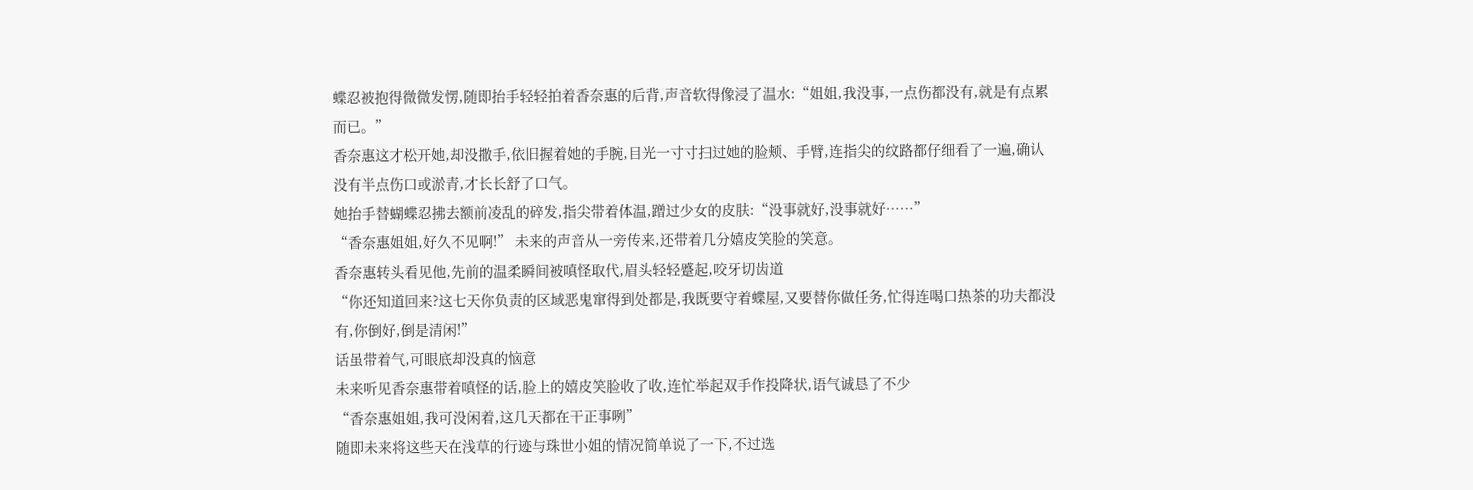蝶忍被抱得微微发愣,随即抬手轻轻拍着香奈惠的后背,声音软得像浸了温水:“姐姐,我没事,一点伤都没有,就是有点累而已。”
香奈惠这才松开她,却没撒手,依旧握着她的手腕,目光一寸寸扫过她的脸颊、手臂,连指尖的纹路都仔细看了一遍,确认没有半点伤口或淤青,才长长舒了口气。
她抬手替蝴蝶忍拂去额前凌乱的碎发,指尖带着体温,蹭过少女的皮肤:“没事就好,没事就好……”
“香奈惠姐姐,好久不见啊!” 未来的声音从一旁传来,还带着几分嬉皮笑脸的笑意。
香奈惠转头看见他,先前的温柔瞬间被嗔怪取代,眉头轻轻蹙起,咬牙切齿道
“你还知道回来?这七天你负责的区域恶鬼窜得到处都是,我既要守着蝶屋,又要替你做任务,忙得连喝口热茶的功夫都没有,你倒好,倒是清闲!”
话虽带着气,可眼底却没真的恼意
未来听见香奈惠带着嗔怪的话,脸上的嬉皮笑脸收了收,连忙举起双手作投降状,语气诚恳了不少
“香奈惠姐姐,我可没闲着,这几天都在干正事咧”
随即未来将这些天在浅草的行迹与珠世小姐的情况简单说了一下,不过选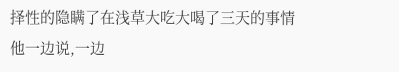择性的隐瞒了在浅草大吃大喝了三天的事情
他一边说,一边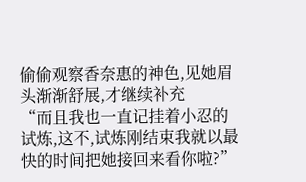偷偷观察香奈惠的神色,见她眉头渐渐舒展,才继续补充
“而且我也一直记挂着小忍的试炼,这不,试炼刚结束我就以最快的时间把她接回来看你啦?”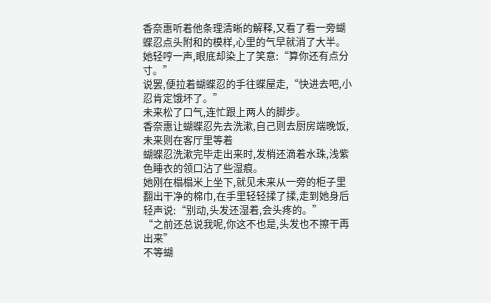香奈惠听着他条理清晰的解释,又看了看一旁蝴蝶忍点头附和的模样,心里的气早就消了大半。
她轻哼一声,眼底却染上了笑意:“算你还有点分寸。”
说罢,便拉着蝴蝶忍的手往蝶屋走,“快进去吧,小忍肯定饿坏了。”
未来松了口气,连忙跟上两人的脚步。
香奈惠让蝴蝶忍先去洗漱,自己则去厨房端晚饭,未来则在客厅里等着
蝴蝶忍洗漱完毕走出来时,发梢还滴着水珠,浅紫色睡衣的领口沾了些湿痕。
她刚在榻榻米上坐下,就见未来从一旁的柜子里翻出干净的棉巾,在手里轻轻揉了揉,走到她身后轻声说:“别动,头发还湿着,会头疼的。”
“之前还总说我呢,你这不也是,头发也不擦干再出来”
不等蝴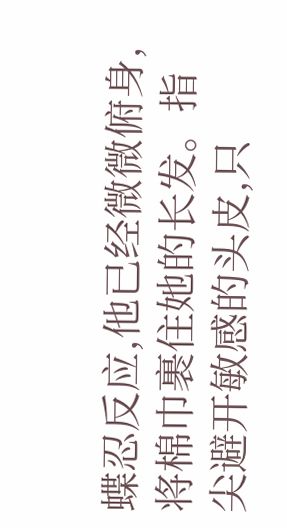蝶忍反应,他已经微微俯身,将棉巾裹住她的长发。指尖避开敏感的头皮,只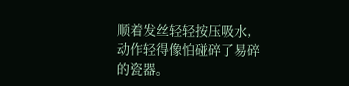顺着发丝轻轻按压吸水,动作轻得像怕碰碎了易碎的瓷器。